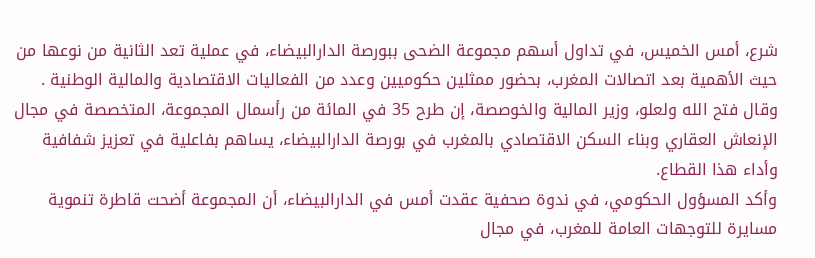شرع، أمس الخميس، في تداول أسهم مجموعة الضحى ببورصة الدارالبيضاء، في عملية تعد الثانية من نوعها من حيث الأهمية بعد اتصالات المغرب، بحضور ممثلين حكوميين وعدد من الفعاليات الاقتصادية والمالية الوطنية .
وقال فتح الله ولعلو، وزير المالية والخوصصة، إن طرح 35 في المائة من رأسمال المجموعة، المتخصصة في مجال الإنعاش العقاري وبناء السكن الاقتصادي بالمغرب في بورصة الدارالبيضاء، يساهم بفاعلية في تعزيز شفافية وأداء هذا القطاع.
وأكد المسؤول الحكومي، في ندوة صحفية عقدت أمس في الدارالبيضاء، أن المجموعة أضحت قاطرة تنموية مسايرة للتوجهات العامة للمغرب، في مجال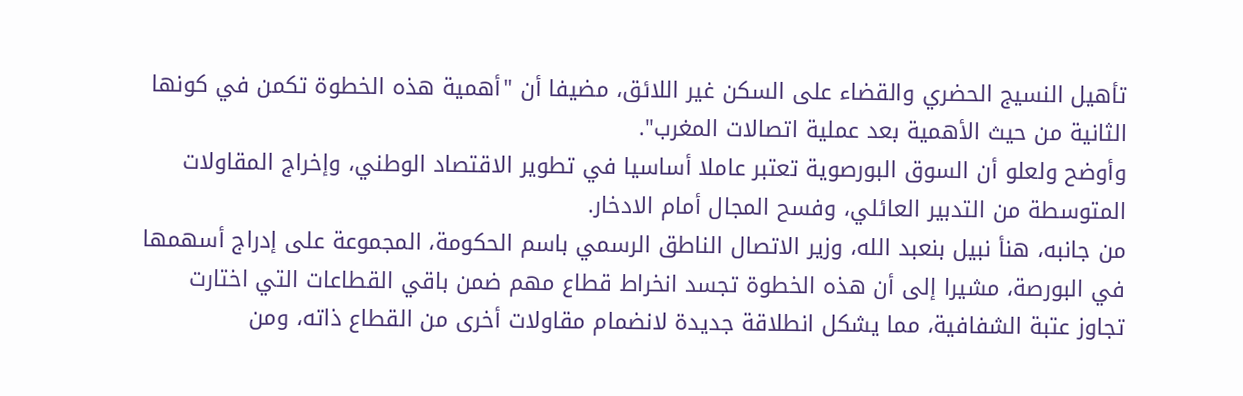تأهيل النسيج الحضري والقضاء على السكن غير اللائق، مضيفا أن "أهمية هذه الخطوة تكمن في كونها الثانية من حيث الأهمية بعد عملية اتصالات المغرب".
وأوضح ولعلو أن السوق البورصوية تعتبر عاملا أساسيا في تطوير الاقتصاد الوطني، وإخراج المقاولات المتوسطة من التدبير العائلي، وفسح المجال أمام الادخار.
من جانبه، هنأ نبيل بنعبد الله، وزير الاتصال الناطق الرسمي باسم الحكومة، المجموعة على إدراج أسهمها في البورصة، مشيرا إلى أن هذه الخطوة تجسد انخراط قطاع مهم ضمن باقي القطاعات التي اختارت تجاوز عتبة الشفافية، مما يشكل انطلاقة جديدة لانضمام مقاولات أخرى من القطاع ذاته، ومن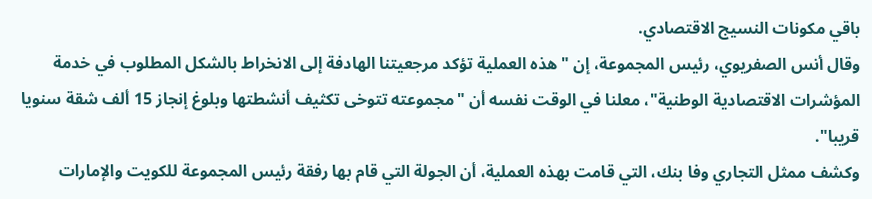باقي مكونات النسيج الاقتصادي.
وقال أنس الصفريوي، رئيس المجموعة، إن "هذه العملية تؤكد مرجعيتنا الهادفة إلى الانخراط بالشكل المطلوب في خدمة المؤشرات الاقتصادية الوطنية"، معلنا في الوقت نفسه أن "مجموعته تتوخى تكثيف أنشطتها وبلوغ إنجاز 15 ألف شقة سنويا قريبا".
وكشف ممثل التجاري وفا بنك، التي قامت بهذه العملية، أن الجولة التي قام بها رفقة رئيس المجموعة للكويت والإمارات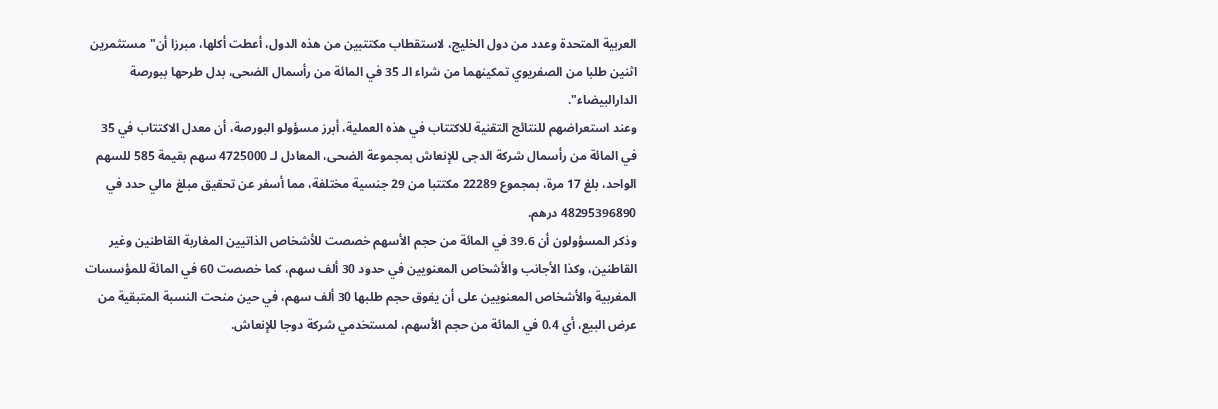العربية المتحدة وعدد من دول الخليج، لاستقطاب مكتتبين من هذه الدول، أعطت أكلها، مبرزا أن"مستثمرين اثنين طلبا من الصفريوي تمكينهما من شراء الـ 35 في المائة من رأسمال الضحى، بدل طرحها ببورصة الدارالبيضاء".
وعند استعراضهم للنتائج التقنية للاكتتاب في هذه العملية، أبرز مسؤولو البورصة، أن معدل الاكتتاب في 35 في المائة من رأسمال شركة الدجى للإنعاش بمجموعة الضحى، المعادل لـ 4725000 سهم بقيمة 585 للسهم الواحد، بلغ 17 مرة، بمجموع 22289 مكتتبا من 29 جنسية مختلفة، مما أسفر عن تحقيق مبلغ مالي حدد في 48295396890 درهم.
وذكر المسؤولون أن 39.6 في المائة من حجم الأسهم خصصت للأشخاص الذاتيين المغاربة القاطنين وغير القاطنين، وكذا الأجانب والأشخاص المعنويين في حدود 30 ألف سهم، كما خصصت 60 في المائة للمؤسسات المغربية والأشخاص المعنويين على أن يفوق حجم طلبها 30 ألف سهم، في حين منحت النسبة المتبقية من عرض البيع، أي 0.4 في المائة من حجم الأسهم، لمستخدمي شركة دوجا للإنعاش.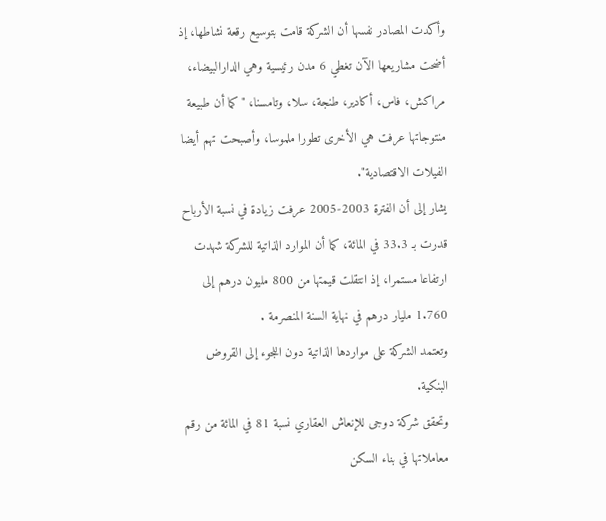وأكدت المصادر نفسها أن الشركة قامت بتوسيع رقعة نشاطها، إذ أضحت مشاريعها الآن تغطي 6 مدن رئيسية وهي الدارالبيضاء، مراكش، فاس، أكادير، طنجة، سلا، وتامسنا، "كما أن طبيعة منتوجاتها عرفت هي الأخرى تطورا ملموسا، وأصبحت تهم أيضا الفيلات الاقتصادية".
يشار إلى أن الفترة 2003-2005 عرفت زيادة في نسبة الأرباح قدرت بـ 33.3 في المائة، كما أن الموارد الذاتية للشركة شهدت ارتفاعا مستمرا، إذ انتقلت قيمتها من 800 مليون درهم إلى 1.760 مليار درهم في نهاية السنة المنصرمة .
وتعتمد الشركة على مواردها الذاتية دون اللجوء إلى القروض البنكية.
وتحقق شركة دوجى للإنعاش العقاري نسبة 81 في المائة من رقم معاملاتها في بناء السكن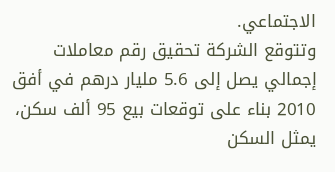الاجتماعي.
وتتوقع الشركة تحقيق رقم معاملات إجمالي يصل إلى 5.6 مليار درهم في أفق 2010 بناء على توقعات بيع 95 ألف سكن، يمثل السكن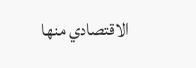الاقتصادي منها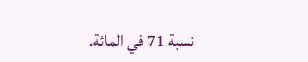نسبة 71 في المائة.